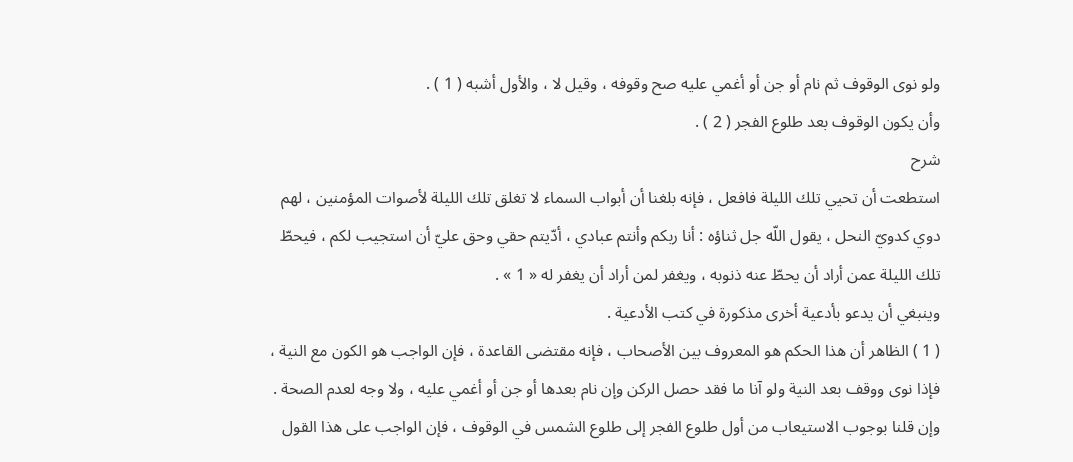ولو نوى الوقوف ثم نام أو جن أو أغمي عليه صح وقوفه ، وقيل لا ، والأول أشبه ( 1 ) .
وأن يكون الوقوف بعد طلوع الفجر ( 2 ) .
شرح
استطعت أن تحيي تلك الليلة فافعل ، فإنه بلغنا أن أبواب السماء لا تغلق تلك الليلة لأصوات المؤمنين ، لهم دوي كدويّ النحل ، يقول اللّه جل ثناؤه : أنا ربكم وأنتم عبادي ، أدّيتم حقي وحق عليّ أن استجيب لكم ، فيحطّ تلك الليلة عمن أراد أن يحطّ عنه ذنوبه ، ويغفر لمن أراد أن يغفر له « 1 » .
وينبغي أن يدعو بأدعية أخرى مذكورة في كتب الأدعية .
( 1 ) الظاهر أن هذا الحكم هو المعروف بين الأصحاب ، فإنه مقتضى القاعدة ، فإن الواجب هو الكون مع النية ، فإذا نوى ووقف بعد النية ولو آنا ما فقد حصل الركن وإن نام بعدها أو جن أو أغمي عليه ، ولا وجه لعدم الصحة .
وإن قلنا بوجوب الاستيعاب من أول طلوع الفجر إلى طلوع الشمس في الوقوف ، فإن الواجب على هذا القول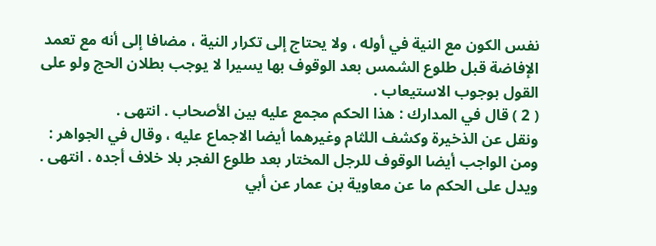نفس الكون مع النية في أوله ، ولا يحتاج إلى تكرار النية ، مضافا إلى أنه مع تعمد الإفاضة قبل طلوع الشمس بعد الوقوف بها يسيرا لا يوجب بطلان الحج ولو على القول بوجوب الاستيعاب .
( 2 ) قال في المدارك : هذا الحكم مجمع عليه بين الأصحاب . انتهى .
ونقل عن الذخيرة وكشف اللثام وغيرهما أيضا الاجماع عليه ، وقال في الجواهر : ومن الواجب أيضا الوقوف للرجل المختار بعد طلوع الفجر بلا خلاف أجده . انتهى .
ويدل على الحكم ما عن معاوية بن عمار عن أبي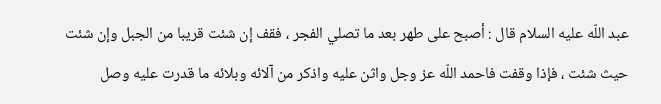عبد اللّه عليه السلام قال : أصبح على طهر بعد ما تصلي الفجر ، فقف إن شئت قريبا من الجبل وإن شئت حيث شئت ، فإذا وقفت فاحمد اللّه عز وجل واثن عليه واذكر من آلائه وبلائه ما قدرت عليه وصل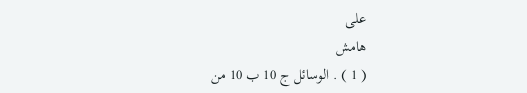على
هامش
( 1 ) . الوسائل ج 10 ب 10 من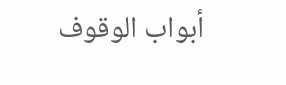أبواب الوقوف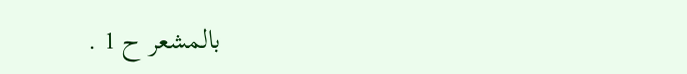بالمشعر ح 1 .